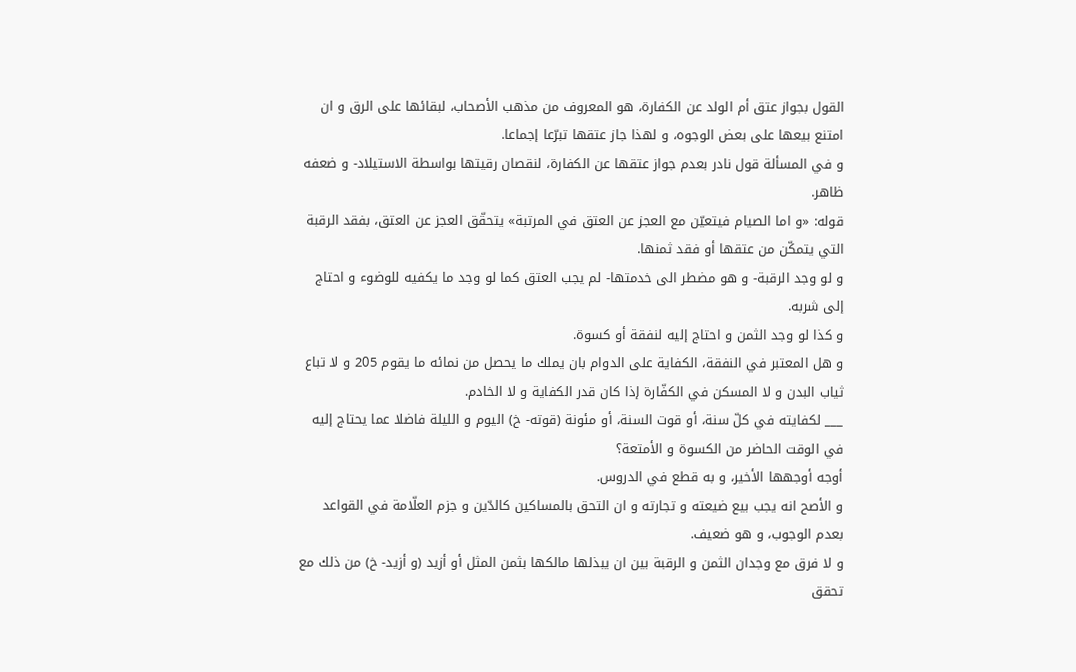القول بجواز عتق أم الولد عن الكفارة، هو المعروف من مذهب الأصحاب، لبقائها على الرق و ان امتنع بيعها على بعض الوجوه، و لهذا جاز عتقها تبرّعا إجماعا.
و في المسألة قول نادر بعدم جواز عتقها عن الكفارة، لنقصان رقيتها بواسطة الاستيلاد- و ضعفه ظاهر.
قوله: «و اما الصيام فيتعيّن مع العجز عن العتق في المرتبة» يتحقّق العجز عن العتق، بفقد الرقبة التي يتمكّن من عتقها أو فقد ثمنها.
و لو وجد الرقبة- و هو مضطر الى خدمتها- لم يجب العتق كما لو وجد ما يكفيه للوضوء و احتاج إلى شربه.
و كذا لو وجد الثمن و احتاج إليه لنفقة أو كسوة.
و هل المعتبر في النفقة، الكفاية على الدوام بان يملك ما يحصل من نمائه ما يقوم 205 و لا تباع ثياب البدن و لا المسكن في الكفّارة إذا كان قدر الكفاية و لا الخادم.
___ لكفايته في كلّ سنة، أو قوت السنة، أو مئونة (قوته- خ) اليوم و الليلة فاضلا عما يحتاج إليه في الوقت الحاضر من الكسوة و الأمتعة؟
أوجه أوجهها الأخير، و به قطع في الدروس.
و الأصح انه يجب بيع ضيعته و تجارته و ان التحق بالمساكين كالدّين و جزم العلّامة في القواعد بعدم الوجوب، و هو ضعيف.
و لا فرق مع وجدان الثمن و الرقبة بين ان يبذلها مالكها بثمن المثل أو أزيد (و أزيد- خ) من ذلك مع تحقق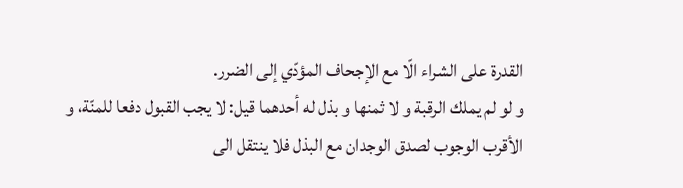القدرة على الشراء الّا مع الإجحاف المؤدّي إلى الضرر.
و لو لم يملك الرقبة و لا ثمنها و بذل له أحدهما قيل: لا يجب القبول دفعا للمنّة، و الأقرب الوجوب لصدق الوجدان مع البذل فلا ينتقل الى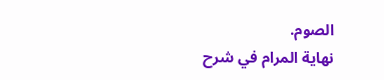الصوم.
نهاية المرام في شرح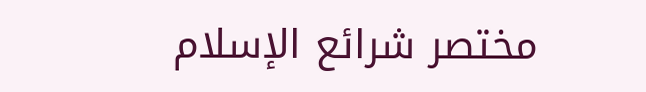مختصر شرائع الإسلام